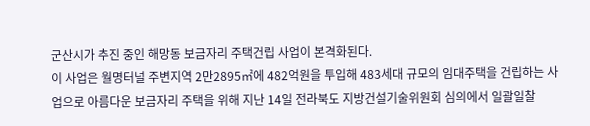군산시가 추진 중인 해망동 보금자리 주택건립 사업이 본격화된다.
이 사업은 월명터널 주변지역 2만2895㎡에 482억원을 투입해 483세대 규모의 임대주택을 건립하는 사업으로 아름다운 보금자리 주택을 위해 지난 14일 전라북도 지방건설기술위원회 심의에서 일괄일찰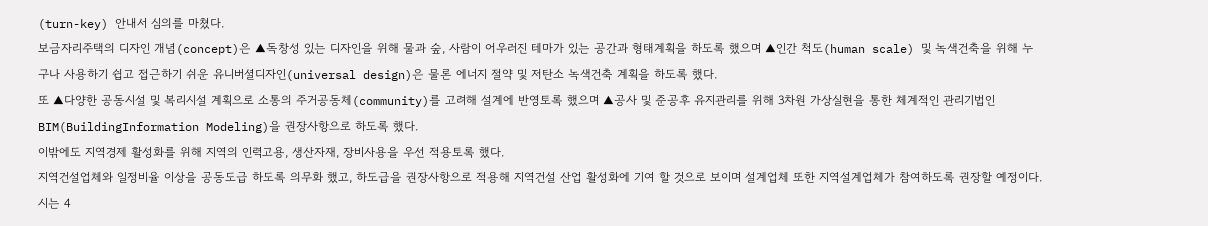(turn-key) 안내서 심의를 마쳤다.
보금자리주택의 디자인 개념(concept)은 ▲독창성 있는 디자인을 위해 물과 숲, 사람이 어우러진 테마가 있는 공간과 형태계획을 하도록 했으며 ▲인간 척도(human scale) 및 녹색건축을 위해 누구나 사용하기 쉽고 접근하기 쉬운 유니버셜디자인(universal design)은 물론 에너지 절약 및 저탄소 녹색건축 계획을 하도록 했다.
또 ▲다양한 공동시설 및 복리시설 계획으로 소통의 주거공동체(community)를 고려해 설계에 반영토록 했으며 ▲공사 및 준공후 유지관리를 위해 3차원 가상실현을 통한 체계적인 관리기법인 BIM(BuildingInformation Modeling)을 권장사항으로 하도록 했다.
이밖에도 지역경제 활성화를 위해 지역의 인력고용, 생산자재, 장비사용을 우선 적용토록 했다.
지역건설업체와 일정비율 이상을 공동도급 하도록 의무화 했고, 하도급을 권장사항으로 적용해 지역건설 산업 활성화에 기여 할 것으로 보이며 설계업체 또한 지역설계업체가 참여하도록 권장할 예정이다.
시는 4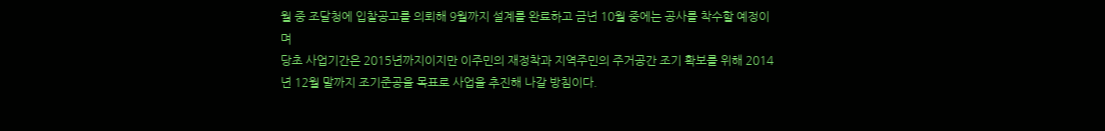월 중 조달청에 입찰공고를 의뢰해 9월까지 설계를 완료하고 금년 10월 중에는 공사를 착수할 예정이며
당초 사업기간은 2015년까지이지만 이주민의 재정착과 지역주민의 주거공간 조기 확보를 위해 2014년 12월 말까지 조기준공을 목표로 사업을 추진해 나갈 방침이다.